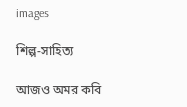images

শিল্প-সাহিত্য

আজও অমর কবি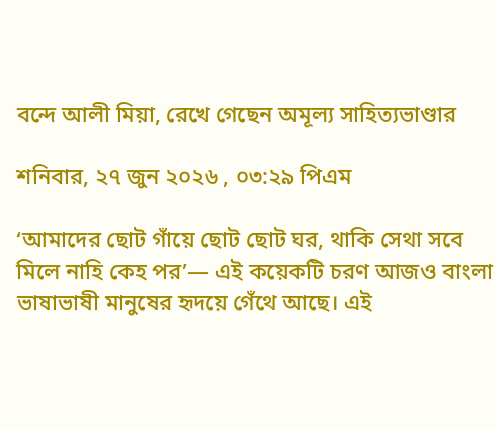বন্দে আলী মিয়া, রেখে গেছেন অমূল্য সাহিত্যভাণ্ডার

শনিবার, ২৭ জুন ২০২৬ , ০৩:২৯ পিএম

‘আমাদের ছোট গাঁয়ে ছোট ছোট ঘর, থাকি সেথা সবে মিলে নাহি কেহ পর’— এই কয়েকটি চরণ আজও বাংলা ভাষাভাষী মানুষের হৃদয়ে গেঁথে আছে। এই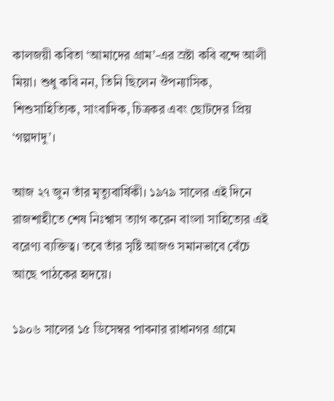কালজয়ী কবিতা ‘আমাদের গ্রাম’-এর স্রষ্টা কবি বন্দে আলী মিয়া। শুধু কবি নন, তিনি ছিলেন ঔপন্যাসিক, শিশুসাহিত্যিক, সাংবাদিক, চিত্রকর এবং ছোটদের প্রিয় ‘গল্পদাদু’।

আজ ২৭ জুন তাঁর মৃত্যুবার্ষিকী। ১৯৭৯ সালের এই দিনে রাজশাহীতে শেষ নিঃশ্বাস ত্যাগ করেন বাংলা সাহিত্যের এই বরেণ্য ব্যক্তিত্ব। তবে তাঁর সৃষ্টি আজও সমানভাবে বেঁচে আছে পাঠকের হৃদয়ে।

১৯০৬ সালের ১৫ ডিসেম্বর পাবনার রাধানগর গ্রামে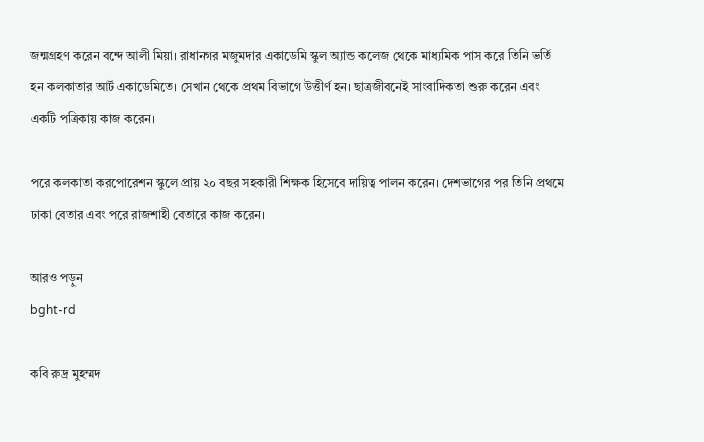জন্মগ্রহণ করেন বন্দে আলী মিয়া। রাধানগর মজুমদার একাডেমি স্কুল অ্যান্ড কলেজ থেকে মাধ্যমিক পাস করে তিনি ভর্তি হন কলকাতার আর্ট একাডেমিতে। সেখান থেকে প্রথম বিভাগে উত্তীর্ণ হন। ছাত্রজীবনেই সাংবাদিকতা শুরু করেন এবং একটি পত্রিকায় কাজ করেন।

পরে কলকাতা করপোরেশন স্কুলে প্রায় ২০ বছর সহকারী শিক্ষক হিসেবে দায়িত্ব পালন করেন। দেশভাগের পর তিনি প্রথমে ঢাকা বেতার এবং পরে রাজশাহী বেতারে কাজ করেন।

আরও পড়ুন
bght-rd

কবি রুদ্র মুহম্মদ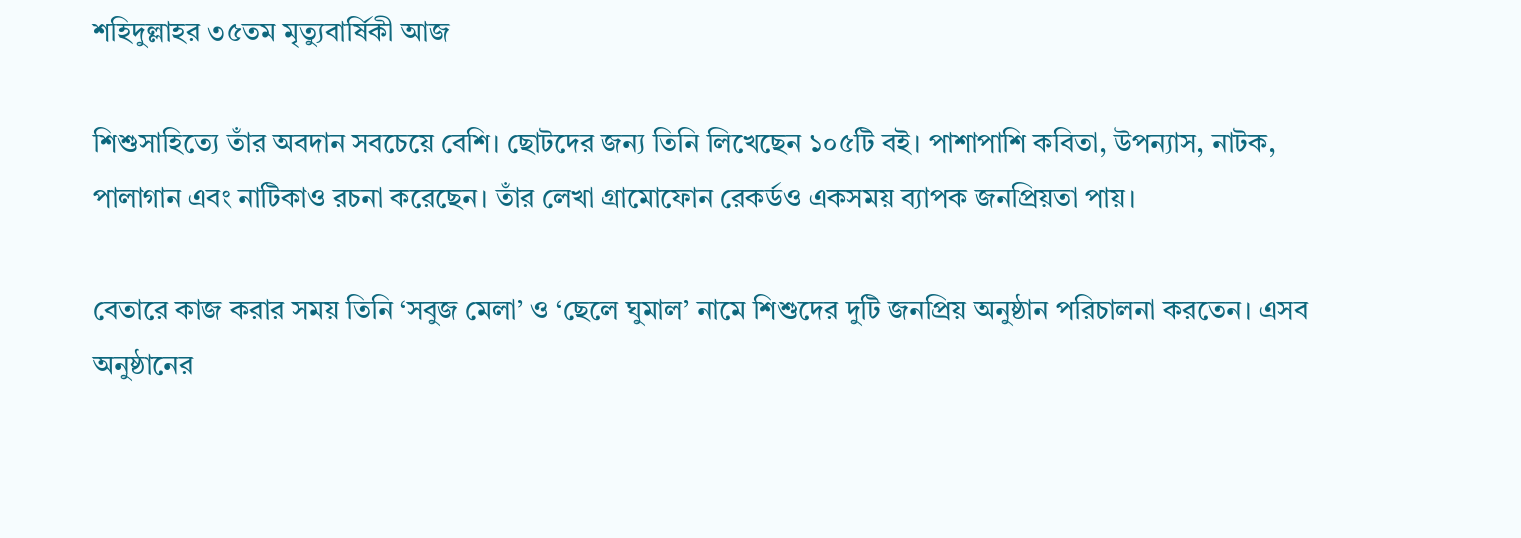শহিদুল্লাহর ৩৫তম মৃত্যুবার্ষিকী আজ

শিশুসাহিত্যে তাঁর অবদান সবচেয়ে বেশি। ছোটদের জন্য তিনি লিখেছেন ১০৫টি বই। পাশাপাশি কবিতা, উপন্যাস, নাটক, পালাগান এবং নাটিকাও রচনা করেছেন। তাঁর লেখা গ্রামোফোন রেকর্ডও একসময় ব্যাপক জনপ্রিয়তা পায়।

বেতারে কাজ করার সময় তিনি ‘সবুজ মেলা’ ও ‘ছেলে ঘুমাল’ নামে শিশুদের দুটি জনপ্রিয় অনুষ্ঠান পরিচালনা করতেন। এসব অনুষ্ঠানের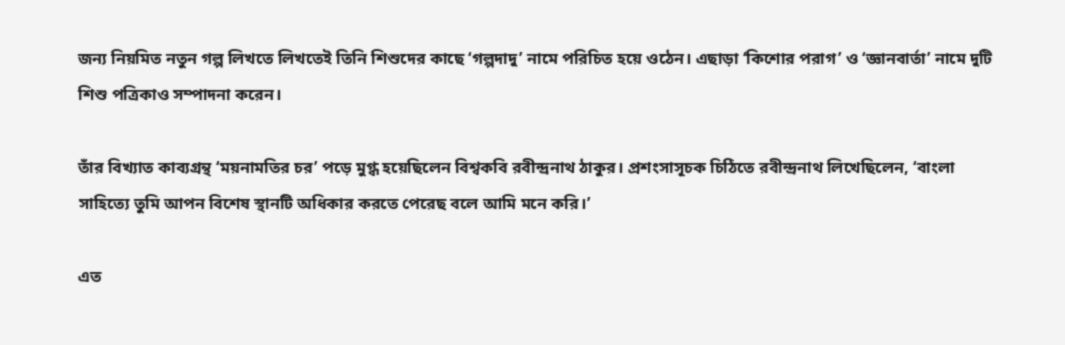জন্য নিয়মিত নতুন গল্প লিখতে লিখতেই তিনি শিশুদের কাছে ‘গল্পদাদু’ নামে পরিচিত হয়ে ওঠেন। এছাড়া ‘কিশোর পরাগ’ ও ‘জ্ঞানবার্তা’ নামে দুটি শিশু পত্রিকাও সম্পাদনা করেন।

তাঁর বিখ্যাত কাব্যগ্রন্থ ‘ময়নামতির চর’ পড়ে মুগ্ধ হয়েছিলেন বিশ্বকবি রবীন্দ্রনাথ ঠাকুর। প্রশংসাসূচক চিঠিতে রবীন্দ্রনাথ লিখেছিলেন, ‘বাংলা সাহিত্যে তুমি আপন বিশেষ স্থানটি অধিকার করতে পেরেছ বলে আমি মনে করি।’

এত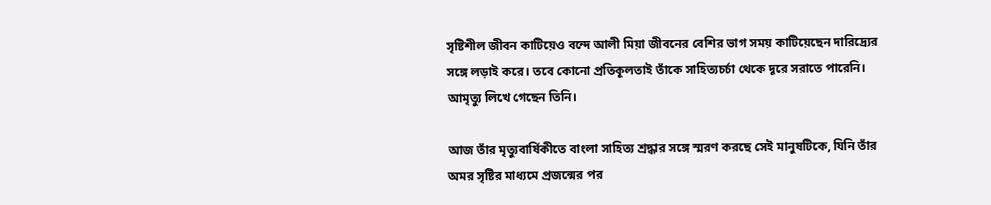সৃষ্টিশীল জীবন কাটিয়েও বন্দে আলী মিয়া জীবনের বেশির ভাগ সময় কাটিয়েছেন দারিদ্র্যের সঙ্গে লড়াই করে। তবে কোনো প্রতিকূলতাই তাঁকে সাহিত্যচর্চা থেকে দূরে সরাতে পারেনি। আমৃত্যু লিখে গেছেন তিনি।

আজ তাঁর মৃত্যুবার্ষিকীতে বাংলা সাহিত্য শ্রদ্ধার সঙ্গে স্মরণ করছে সেই মানুষটিকে, যিনি তাঁর অমর সৃষ্টির মাধ্যমে প্রজন্মের পর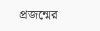প্রজন্মের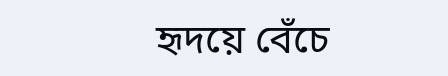হৃদয়ে বেঁচে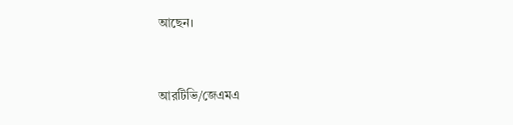আছেন।


আরটিভি/জেএমএ